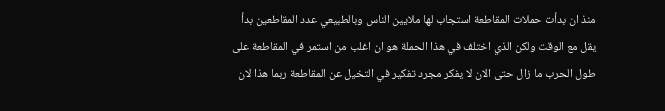منذ ان بدأت حملات المقاطعة استجاب لها ملايين الناس وبالطبيعي عدد المقاطعين بدأ يقل مع الوقت ولكن الذي اختلف في هذا الحملة هو ان اغلب من استمر في المقاطعة على طول الحرب ما زال حتى الان لا يفكر مجرد تفكير في التخيل عن المقاطعة ربما هذا لان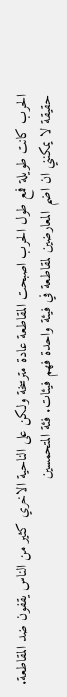الحرب كانت طويلة فمع طول الحرب اصبحت المقاطعة عادة مترسخة ولكن على الناحية الاخري كثير من الناس يقفون ضد المقاطعة.
حقيقة لا يمكنني ان اضم المعارضين لمقاطعة في فيئة واحدة فهم فيئات. فئة المتحمسين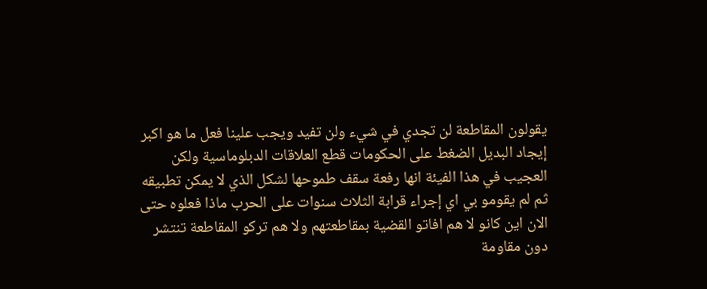يقولون المقاطعة لن تجدي في شيء ولن تفيد ويجب علينا فعل ما هو اكبر إيجاد البديل الضغط على الحكومات قطع العلاقات الدبلوماسية ولكن العجيب في هذا الفيئة انها رفعة سقف طموحها لشكل الذي لا يمكن تطبيقه ثم لم يقومو بي اي إجراء قرابة الثلاث سنوات على الحرب ماذا فعلوه حتى الان اين كانو لا هم افاتو القضية بمقاطعتهم ولا هم تركو المقاطعة تنتشر دون مقاومة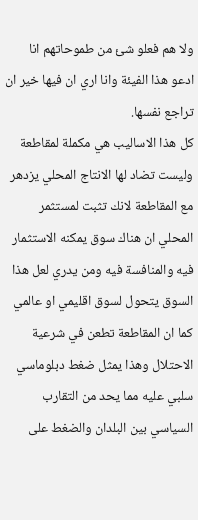ولا هم فعلو شئ من طموحاتهم انا ادعو هذا الفيئة وانا اري ان فيها خير ان تراجع نفسها.
كل هذا الاساليب هي مكملة لمقاطعة وليست تضاد لها الانتاج المحلي يزدهر مع المقاطعة لانك تثبت لمستثمر المحلي ان هناك سوق يمكنه الاستثمار فيه والمنافسة فيه ومن يدري لعل هذا السوق يتحول لسوق اقليمي او عالمي كما ان المقاطعة تطعن في شرعية الاحتلال وهذا يمثل ضغط دبلوماسي سلبي عليه مما يحد من التقارب السياسي بين البلدان والضغط على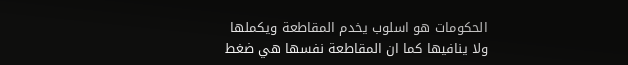الحكومات هو اسلوب يخدم المقاطعة ويكملها ولا ينافيها كما ان المقاطعة نفسها هي ضغط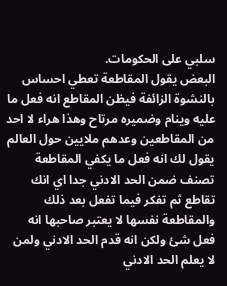سلبي على الحكومات.
البعض يقول المقاطعة تعطي احساس بالنشوة الزائفة فيظن المقاطع انه فعل ما عليه وينام وضميره مرتاح وهذا هراء لا احد من المقاطعين وعدهم ملايين حول العالم يقول لك انه فعل ما يكفي المقاطعة تصنف ضمن الحد الادني جدا اي انك تقاطع ثم تفكر فيما تفعل بعد ذلك والمقاطعة نفسها لا يعتبر صاحبها انه فعل شئ ولكن انه قدم الحد الادني ولمن لا يعلم الحد الادني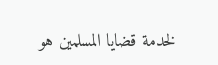لخدمة قضايا المسلمين هو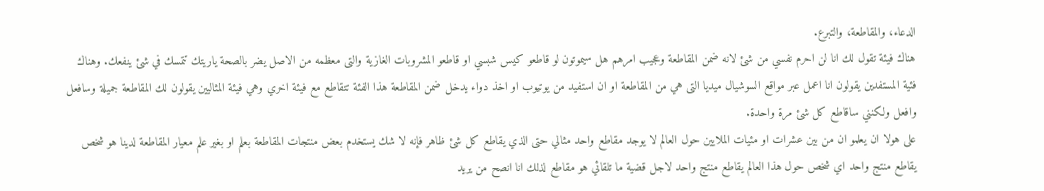الدعاء، والمقاطعة، والتبرع.
هناك فيئة تقول لك انا لن احرم نفسي من شئ لانه ضمن المقاطعة وعجيب امرهم هل سيموتون لو قاطعو كيس شبسي او قاطعو المشروبات الغازية والتى معظمه من الاصل يضر بالصحة ياريتك تتمسك في شئ ينفعك. وهناك فئية المستفدين يقولون انا اعمل عبر مواقع السوشيال ميديا التى هي من المقاطعة او ان استفيد من يوتيوب او اخذ دواء يدخل ضمن المقاطعة هذا الفئة تتقاطع مع فيئة اخري وهي فيئة المثاليين يقولون لك المقاطعة جميلة وسافعل وافعل ولكنني ساقاطع كل شئ مرة واحدة.
على هولا ان يعلمو ان من بين عشرات او مئيات الملايين حول العالم لا يوجد مقاطع واحد مثالي حتى الذي يقاطع كل شئ ظاهر فإنه لا شك يستخدم بعض منتجات المقاطعة بعلم او بغير علم معيار المقاطعة لدينا هو شخص يقاطع منتج واحد اي شخص حول هذا العالم يقاطع منتج واحد لاجل قضية ما تلقائي هو مقاطع لذلك انا انصح من يريد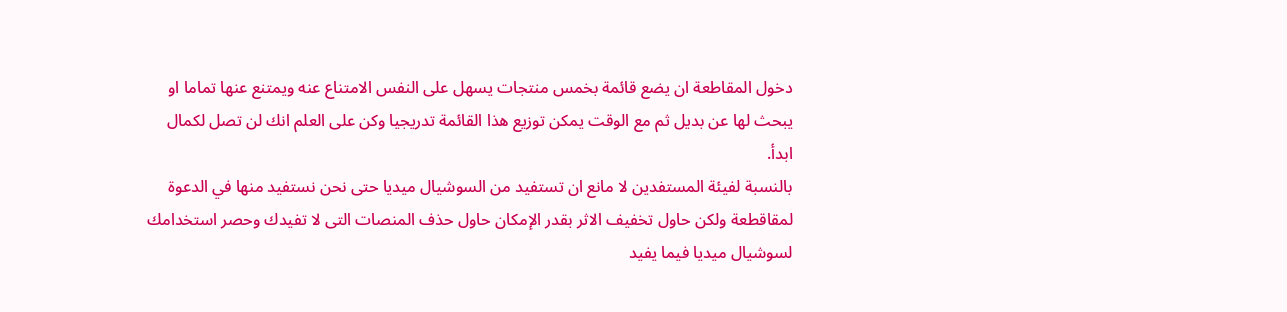دخول المقاطعة ان يضع قائمة بخمس منتجات يسهل على النفس الامتناع عنه ويمتنع عنها تماما او يبحث لها عن بديل ثم مع الوقت يمكن توزيع هذا القائمة تدريجيا وكن على العلم انك لن تصل لكمال ابدأ.
بالنسبة لفيئة المستفدين لا مانع ان تستفيد من السوشيال ميديا حتى نحن نستفيد منها في الدعوة لمقاقطعة ولكن حاول تخفيف الاثر بقدر الإمكان حاول حذف المنصات التى لا تفيدك وحصر استخدامك لسوشيال ميديا فيما يفيد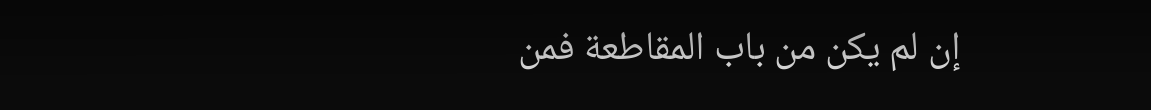إن لم يكن من باب المقاطعة فمن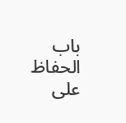باب الحفاظ على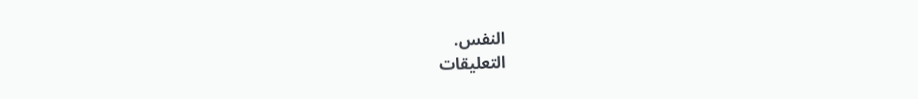النفس.
التعليقات